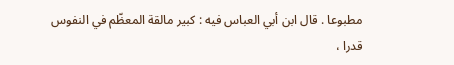مطبوعا . قال ابن أبي العباس فيه : كبير مالقة المعظّم في النفوس قدرا ،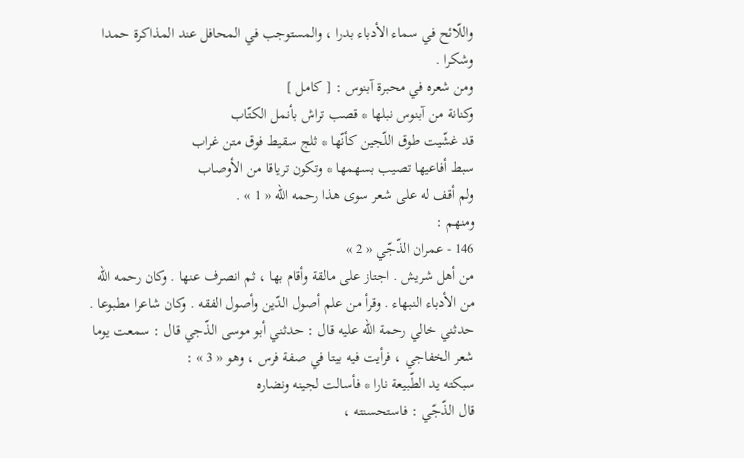واللّائح في سماء الأدباء بدرا ، والمستوجب في المحافل عند المذاكرة حمدا وشكرا .
ومن شعره في محبرة آبنوس : [ كامل ]
وكنانة من آبنوس نبلها * قصب تراش بأنمل الكتّاب
قد غشّيت طوق اللّجين كأنّها * ثلج سقيط فوق متن غراب
سبط أفاعيها تصيب بسهمها * وتكون ترياقا من الأوصاب
ولم أقف له على شعر سوى هذا رحمه اللّه « 1 » .
ومنهم :
146 - عمران الذّجّي « 2 »
من أهل شريش . اجتاز على مالقة وأقام بها ، ثم انصرف عنها . وكان رحمه اللّه من الأدباء النبهاء . وقرأ من علم أصول الدّين وأصول الفقه . وكان شاعرا مطبوعا .
حدثني خالي رحمة اللّه عليه قال : حدثني أبو موسى الذّجي قال : سمعت يوما شعر الخفاجي ، فرأيت فيه بيتا في صفة فرس ، وهو « 3 » :
سبكته يد الطّبيعة نارا * فأسالت لجينه ونضاره
قال الذّجّي : فاستحسنته ،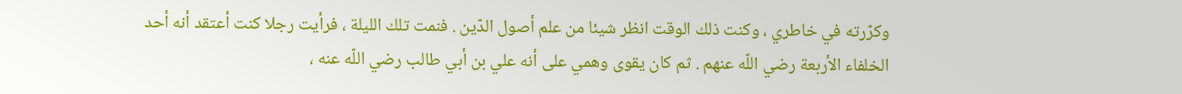وكرّرته في خاطري ، وكنت ذلك الوقت انظر شيئا من علم أصول الدّين . فنمت تلك الليلة ، فرأيت رجلا كنت أعتقد أنه أحد الخلفاء الأربعة رضي اللّه عنهم . ثم كان يقوى وهمي على أنه علي بن أبي طالب رضي اللّه عنه ،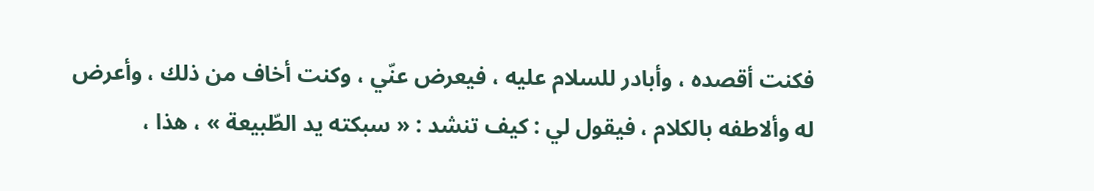فكنت أقصده ، وأبادر للسلام عليه ، فيعرض عنّي ، وكنت أخاف من ذلك ، وأعرض له وألاطفه بالكلام ، فيقول لي : كيف تنشد : « سبكته يد الطّبيعة » ، هذا ،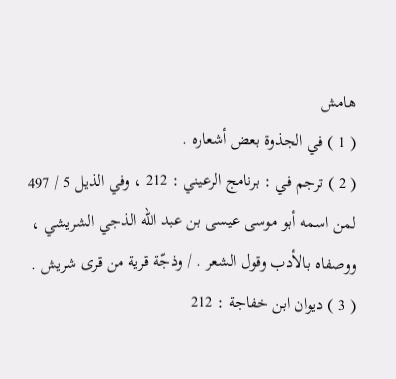هامش
( 1 ) في الجذوة بعض أشعاره .
( 2 ) ترجم في : برنامج الرعيني : 212 ، وفي الذيل 5 / 497 لمن اسمه أبو موسى عيسى بن عبد اللّه الذجي الشريشي ، ووصفاه بالأدب وقول الشعر . / وذجّة قرية من قرى شريش .
( 3 ) ديوان ابن خفاجة : 212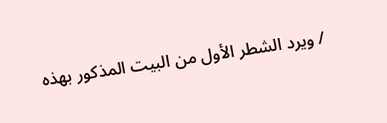/ ويرد الشطر الأول من البيت المذكور بهذه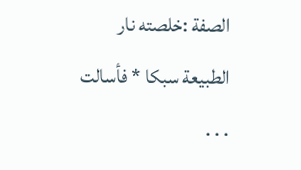الصفة :خلصته نار الطبيعة سبكا * فأسالت . . .